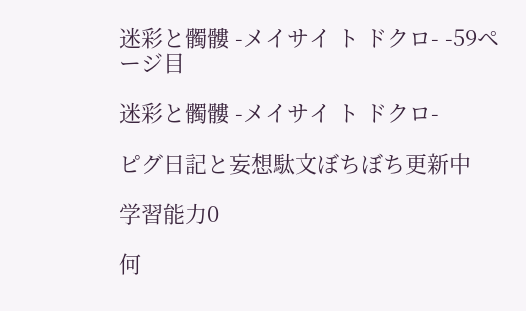迷彩と髑髏 -メイサイ ト ドクロ- -59ページ目

迷彩と髑髏 -メイサイ ト ドクロ-

ピグ日記と妄想駄文ぼちぼち更新中

学習能力0

何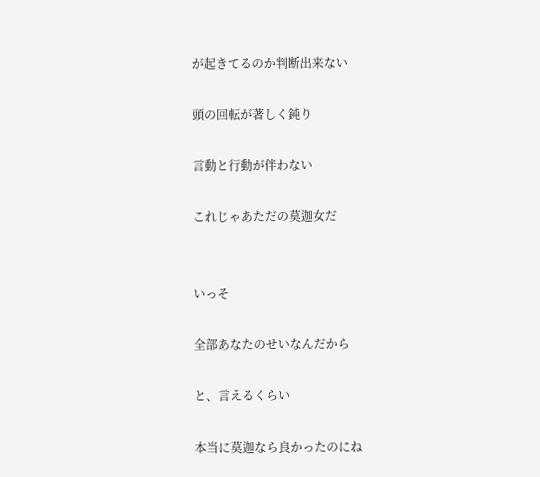が起きてるのか判断出来ない

頭の回転が著しく鈍り

言動と行動が伴わない

これじゃあただの莫迦女だ


いっそ

全部あなたのせいなんだから

と、言えるくらい

本当に莫迦なら良かったのにね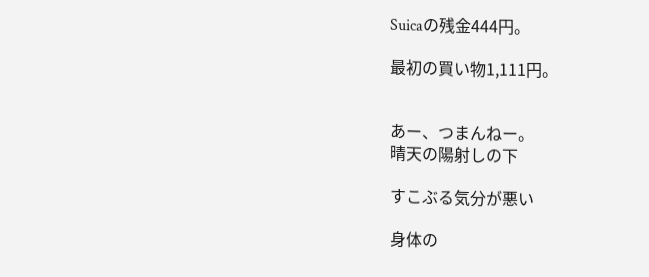Suicaの残金444円。

最初の買い物1,111円。


あー、つまんねー。
晴天の陽射しの下

すこぶる気分が悪い

身体の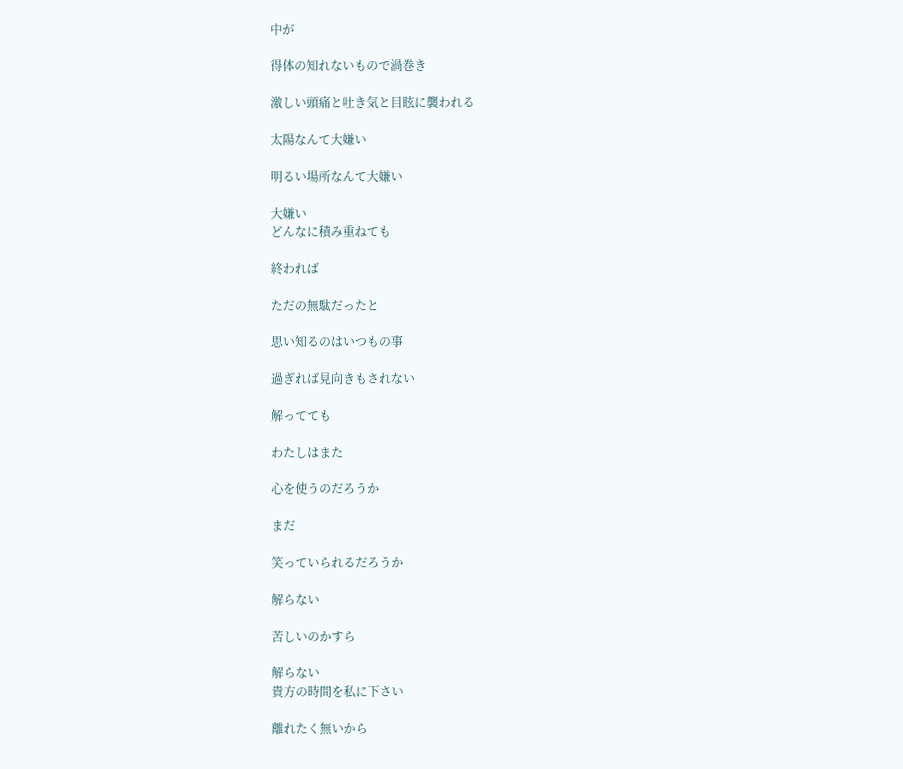中が

得体の知れないもので渦巻き

激しい頭痛と吐き気と目眩に襲われる

太陽なんて大嫌い

明るい場所なんて大嫌い

大嫌い
どんなに積み重ねても

終われば

ただの無駄だったと

思い知るのはいつもの事

過ぎれば見向きもされない

解ってても

わたしはまた

心を使うのだろうか

まだ

笑っていられるだろうか

解らない

苦しいのかすら

解らない
貴方の時間を私に下さい

離れたく無いから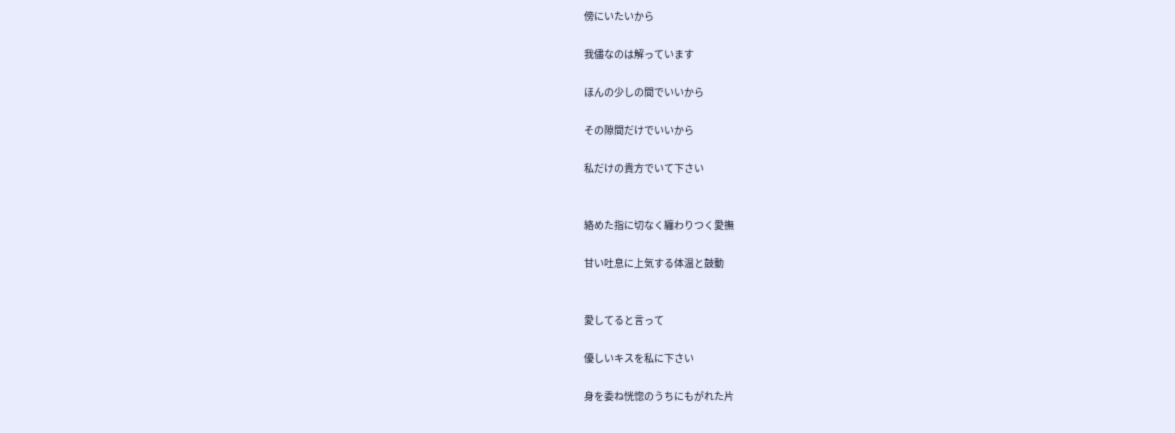傍にいたいから

我儘なのは解っています

ほんの少しの間でいいから

その隙間だけでいいから

私だけの貴方でいて下さい


絡めた指に切なく纏わりつく愛撫

甘い吐息に上気する体温と鼓動


愛してると言って

優しいキスを私に下さい

身を委ね恍惚のうちにもがれた片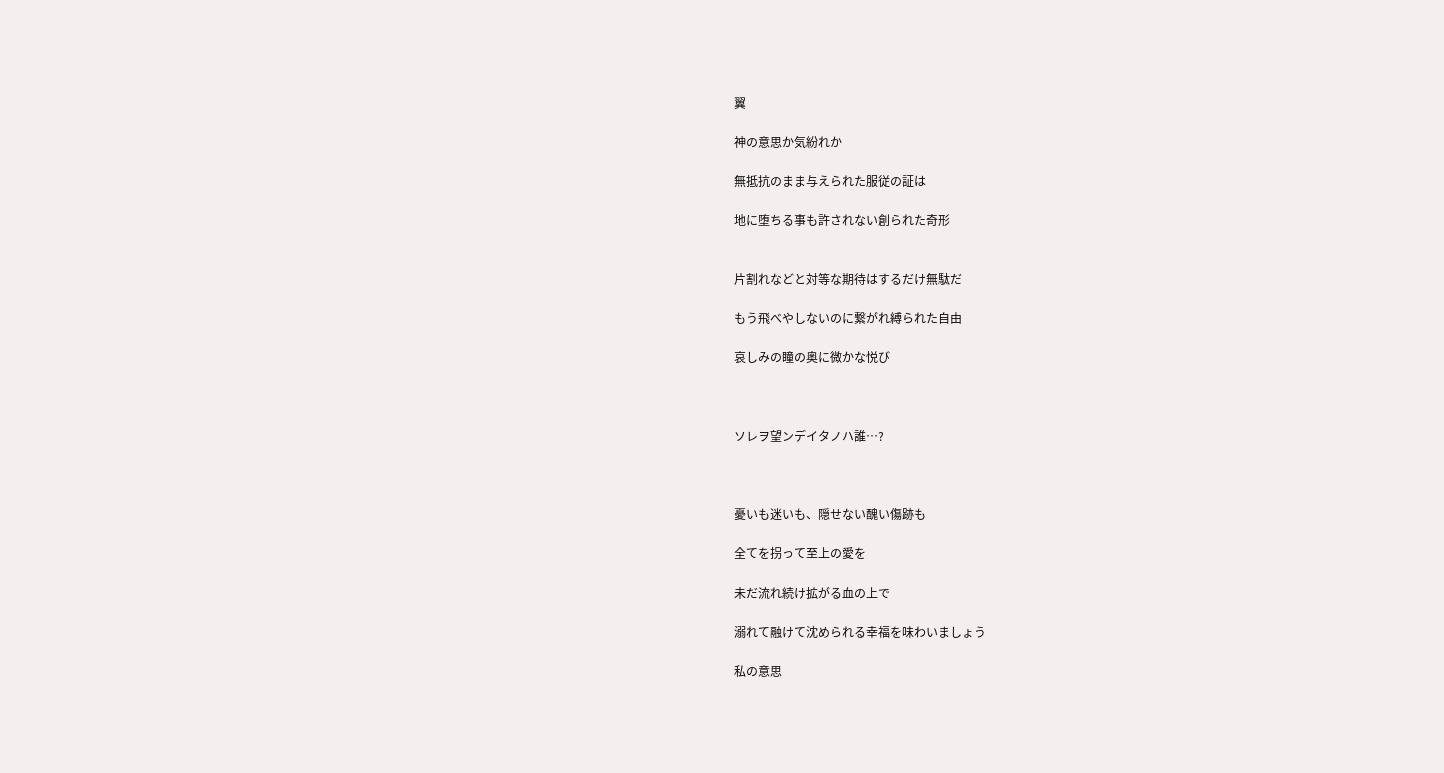翼

神の意思か気紛れか

無抵抗のまま与えられた服従の証は

地に堕ちる事も許されない創られた奇形


片割れなどと対等な期待はするだけ無駄だ

もう飛べやしないのに繋がれ縛られた自由

哀しみの瞳の奥に微かな悦び



ソレヲ望ンデイタノハ誰…?



憂いも迷いも、隠せない醜い傷跡も

全てを拐って至上の愛を

未だ流れ続け拡がる血の上で

溺れて融けて沈められる幸福を味わいましょう

私の意思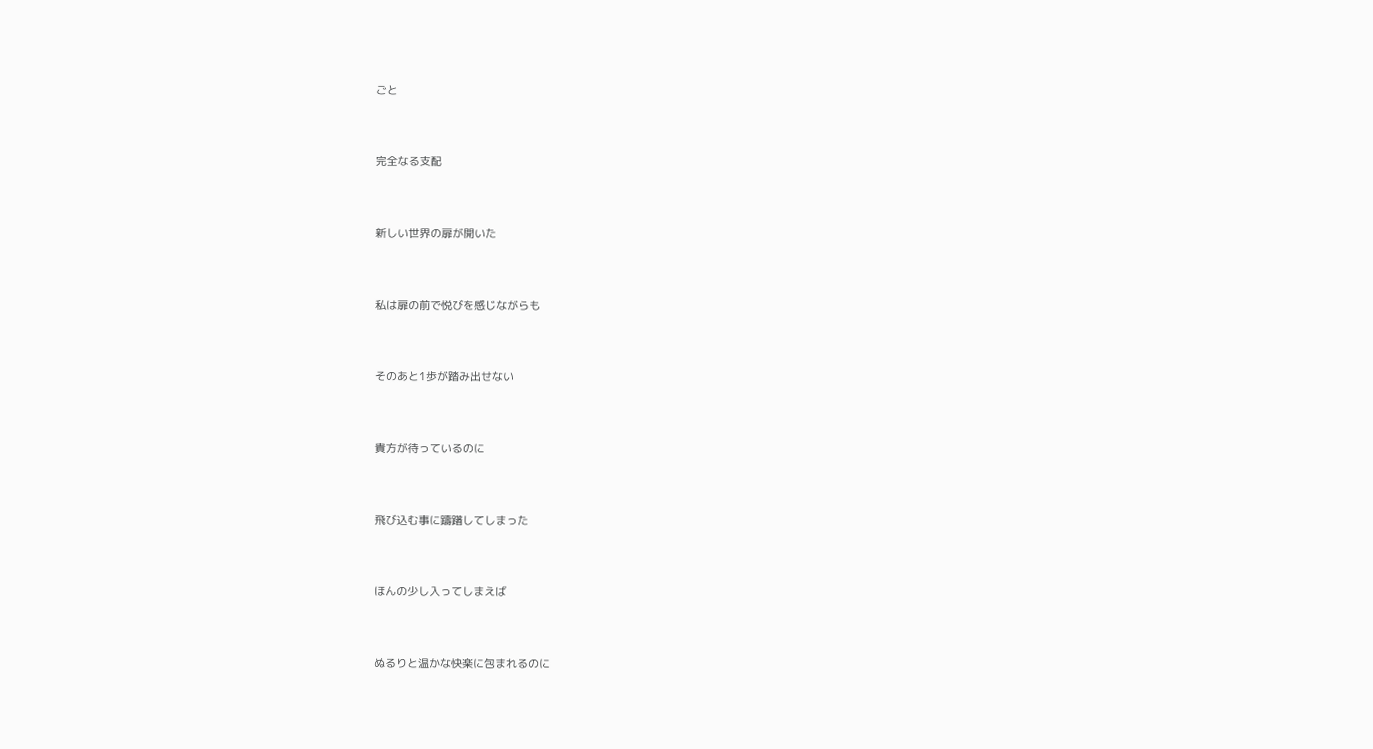ごと


完全なる支配


新しい世界の扉が開いた


私は扉の前で悦びを感じながらも


そのあと1歩が踏み出せない


貴方が待っているのに


飛び込む事に躊躇してしまった


ほんの少し入ってしまえば


ぬるりと温かな快楽に包まれるのに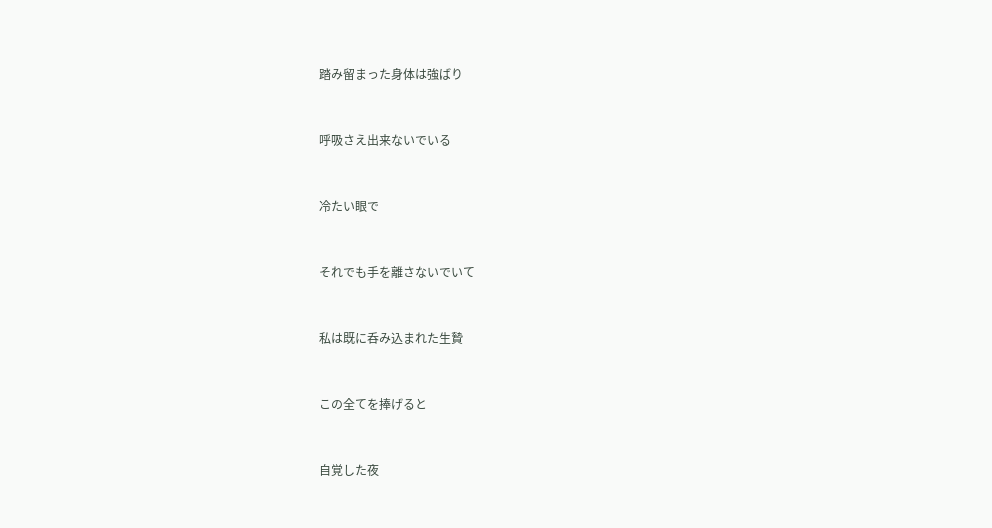踏み留まった身体は強ばり


呼吸さえ出来ないでいる


冷たい眼で


それでも手を離さないでいて


私は既に呑み込まれた生贄


この全てを捧げると


自覚した夜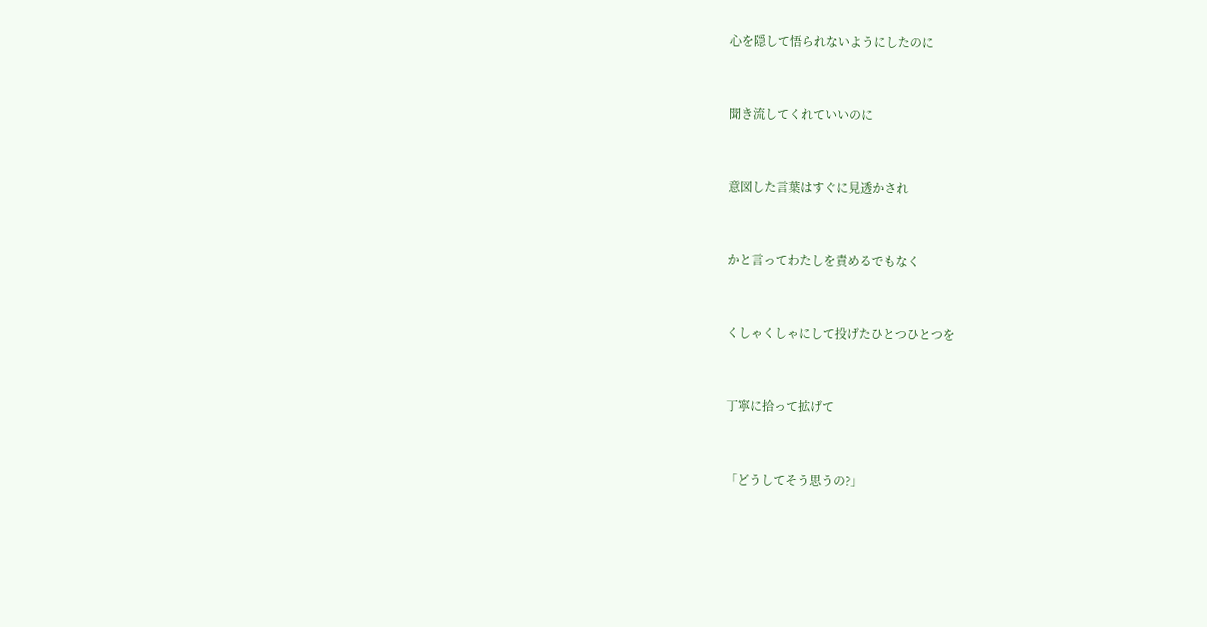心を隠して悟られないようにしたのに


聞き流してくれていいのに


意図した言葉はすぐに見透かされ


かと言ってわたしを責めるでもなく


くしゃくしゃにして投げたひとつひとつを


丁寧に拾って拡げて


「どうしてそう思うの?」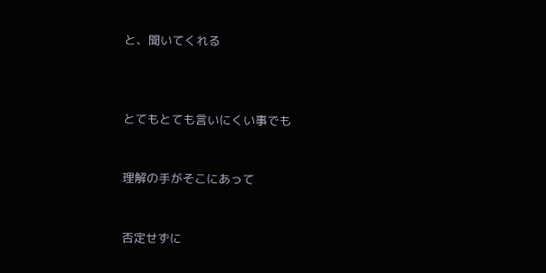と、聞いてくれる



とてもとても言いにくい事でも


理解の手がそこにあって


否定せずに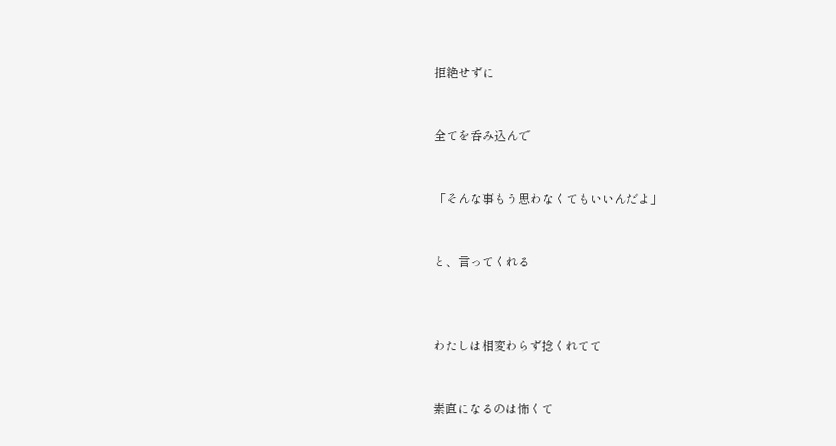拒絶せずに


全てを呑み込んで


「そんな事もう思わなくてもいいんだよ」


と、言ってくれる



わたしは相変わらず捻くれてて


素直になるのは怖くて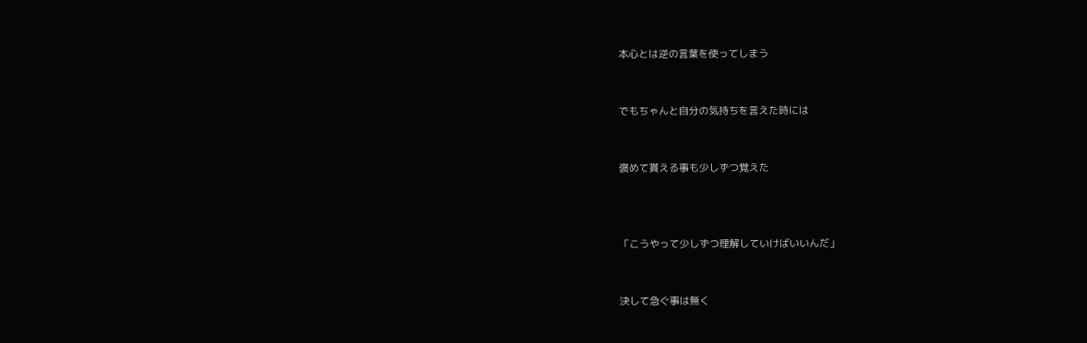本心とは逆の言葉を使ってしまう


でもちゃんと自分の気持ちを言えた時には


褒めて貰える事も少しずつ覚えた



「こうやって少しずつ理解していけばいいんだ」


決して急ぐ事は無く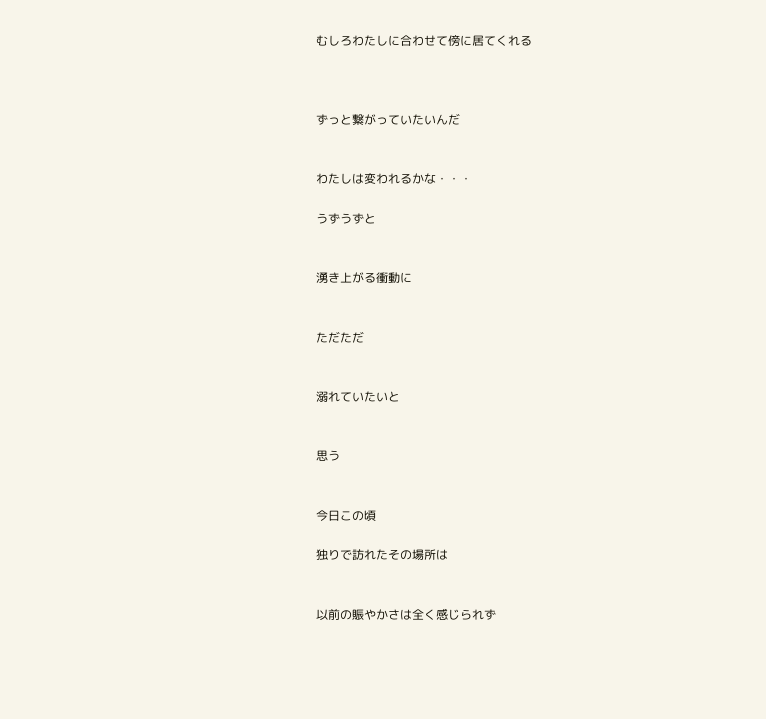むしろわたしに合わせて傍に居てくれる



ずっと繋がっていたいんだ


わたしは変われるかな・・・

うずうずと


湧き上がる衝動に


ただただ


溺れていたいと


思う


今日この頃

独りで訪れたその場所は


以前の賑やかさは全く感じられず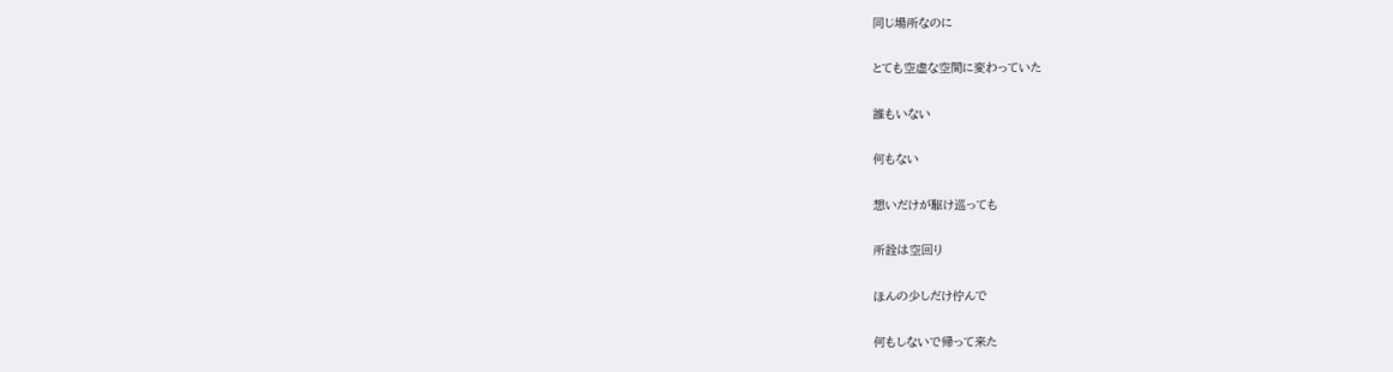同じ場所なのに


とても空虚な空間に変わっていた


誰もいない


何もない


想いだけが駆け巡っても


所詮は空回り


ほんの少しだけ佇んで


何もしないで帰って来た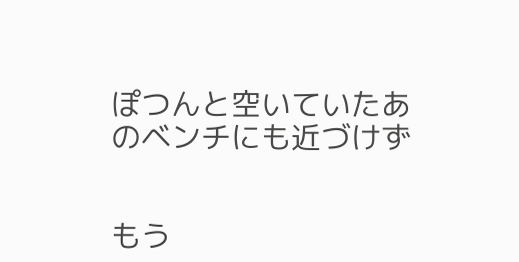ぽつんと空いていたあのベンチにも近づけず


もう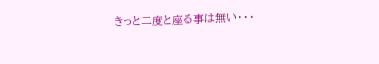きっと二度と座る事は無い・・・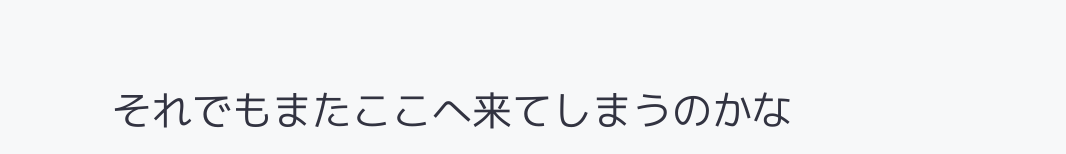それでもまたここへ来てしまうのかな